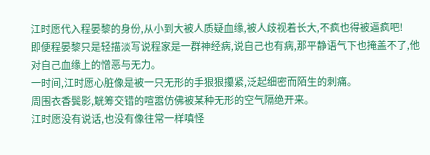江时愿代入程晏黎的身份,从小到大被人质疑血缘,被人歧视着长大,不疯也得被逼疯吧!
即便程晏黎只是轻描淡写说程家是一群神经病,说自己也有病,那平静语气下也掩盖不了,他对自己血缘上的憎恶与无力。
一时间,江时愿心脏像是被一只无形的手狠狠攥紧,泛起细密而陌生的刺痛。
周围衣香鬓影,觥筹交错的喧嚣仿佛被某种无形的空气隔绝开来。
江时愿没有说话,也没有像往常一样嗔怪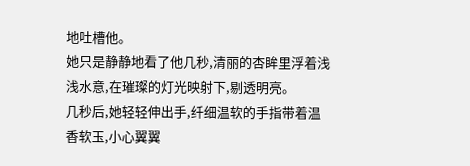地吐槽他。
她只是静静地看了他几秒,清丽的杏眸里浮着浅浅水意,在璀璨的灯光映射下,剔透明亮。
几秒后,她轻轻伸出手,纤细温软的手指带着温香软玉,小心翼翼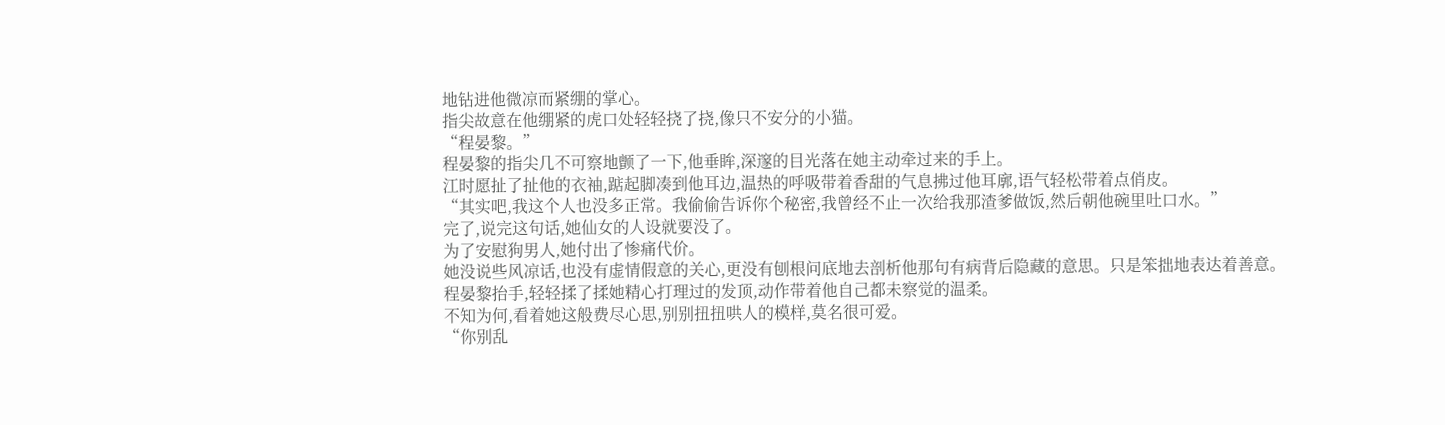地钻进他微凉而紧绷的掌心。
指尖故意在他绷紧的虎口处轻轻挠了挠,像只不安分的小猫。
“程晏黎。”
程晏黎的指尖几不可察地颤了一下,他垂眸,深邃的目光落在她主动牵过来的手上。
江时愿扯了扯他的衣袖,踮起脚凑到他耳边,温热的呼吸带着香甜的气息拂过他耳廓,语气轻松带着点俏皮。
“其实吧,我这个人也没多正常。我偷偷告诉你个秘密,我曾经不止一次给我那渣爹做饭,然后朝他碗里吐口水。”
完了,说完这句话,她仙女的人设就要没了。
为了安慰狗男人,她付出了惨痛代价。
她没说些风凉话,也没有虚情假意的关心,更没有刨根问底地去剖析他那句有病背后隐藏的意思。只是笨拙地表达着善意。
程晏黎抬手,轻轻揉了揉她精心打理过的发顶,动作带着他自己都未察觉的温柔。
不知为何,看着她这般费尽心思,别别扭扭哄人的模样,莫名很可爱。
“你别乱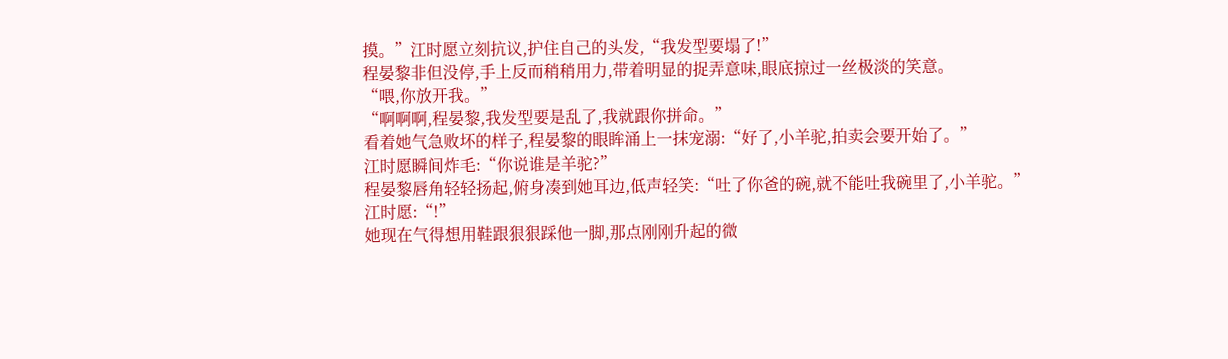摸。”江时愿立刻抗议,护住自己的头发,“我发型要塌了!”
程晏黎非但没停,手上反而稍稍用力,带着明显的捉弄意味,眼底掠过一丝极淡的笑意。
“喂,你放开我。”
“啊啊啊,程晏黎,我发型要是乱了,我就跟你拼命。”
看着她气急败坏的样子,程晏黎的眼眸涌上一抹宠溺:“好了,小羊驼,拍卖会要开始了。”
江时愿瞬间炸毛:“你说谁是羊驼?”
程晏黎唇角轻轻扬起,俯身凑到她耳边,低声轻笑:“吐了你爸的碗,就不能吐我碗里了,小羊驼。”
江时愿:“!”
她现在气得想用鞋跟狠狠踩他一脚,那点刚刚升起的微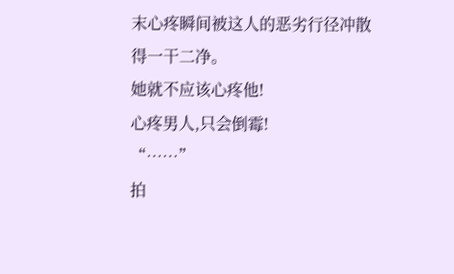末心疼瞬间被这人的恶劣行径冲散得一干二净。
她就不应该心疼他!
心疼男人,只会倒霉!
“……”
拍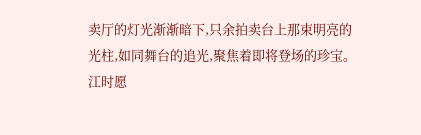卖厅的灯光渐渐暗下,只余拍卖台上那束明亮的光柱,如同舞台的追光,聚焦着即将登场的珍宝。
江时愿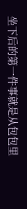坐下后的第一件事就是从包包里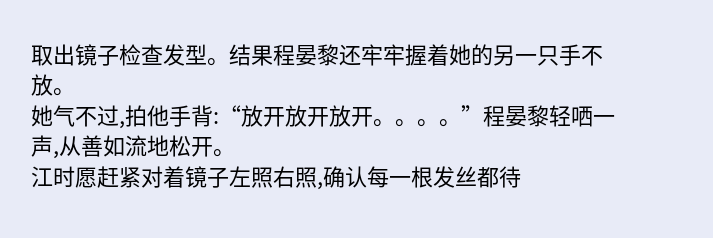取出镜子检查发型。结果程晏黎还牢牢握着她的另一只手不放。
她气不过,拍他手背:“放开放开放开。。。。”程晏黎轻哂一声,从善如流地松开。
江时愿赶紧对着镜子左照右照,确认每一根发丝都待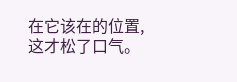在它该在的位置,这才松了口气。